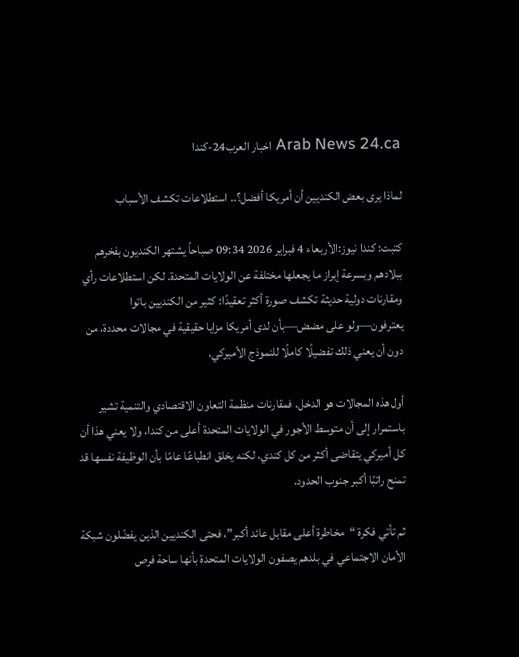Arab News 24.ca اخبار العرب24-كندا

لماذا يرى بعض الكنديين أن أمريكا أفضل؟.. استطلاعات تكشف الأسباب

كتبت: كندا نيوز:الأربعاء 4 فبراير 2026 09:34 صباحاً يشتهر الكنديون بفخرهم ببلادهم وبسرعة إبراز ما يجعلها مختلفة عن الولايات المتحدة. لكن استطلاعات رأي ومقارنات دولية حديثة تكشف صورة أكثر تعقيدًا: كثير من الكنديين باتوا يعترفون—ولو على مضض—بأن لدى أمريكا مزايا حقيقية في مجالات محددة، من دون أن يعني ذلك تفضيلًا كاملًا للنموذج الأميركي.

أول هذه المجالات هو الدخل. فمقارنات منظمة التعاون الاقتصادي والتنمية تشير باستمرار إلى أن متوسط الأجور في الولايات المتحدة أعلى من كندا، ولا يعني هذا أن كل أميركي يتقاضى أكثر من كل كندي، لكنه يخلق انطباعًا عامًا بأن الوظيفة نفسها قد تمنح راتبًا أكبر جنوب الحدود.

ثم تأتي فكرة “مخاطرة أعلى مقابل عائد أكبر”، فحتى الكنديين الذين يفضّلون شبكة الأمان الاجتماعي في بلدهم يصفون الولايات المتحدة بأنها ساحة فرص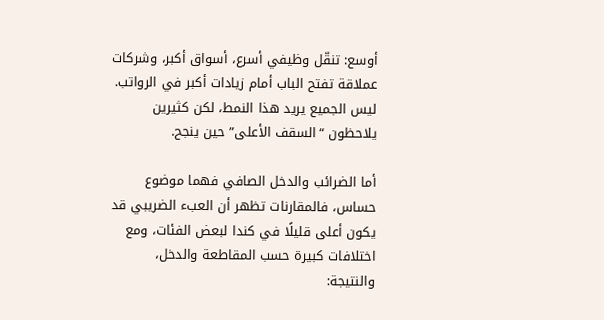أوسع: تنقّل وظيفي أسرع، أسواق أكبر، وشركات عملاقة تفتح الباب أمام زيادات أكبر في الرواتب. ليس الجميع يريد هذا النمط، لكن كثيرين يلاحظون “السقف الأعلى” حين ينجح.

أما الضرائب والدخل الصافي فهما موضوع حساس، فالمقارنات تظهر أن العبء الضريبي قد يكون أعلى قليلًا في كندا لبعض الفئات، ومع اختلافات كبيرة حسب المقاطعة والدخل، والنتيجة: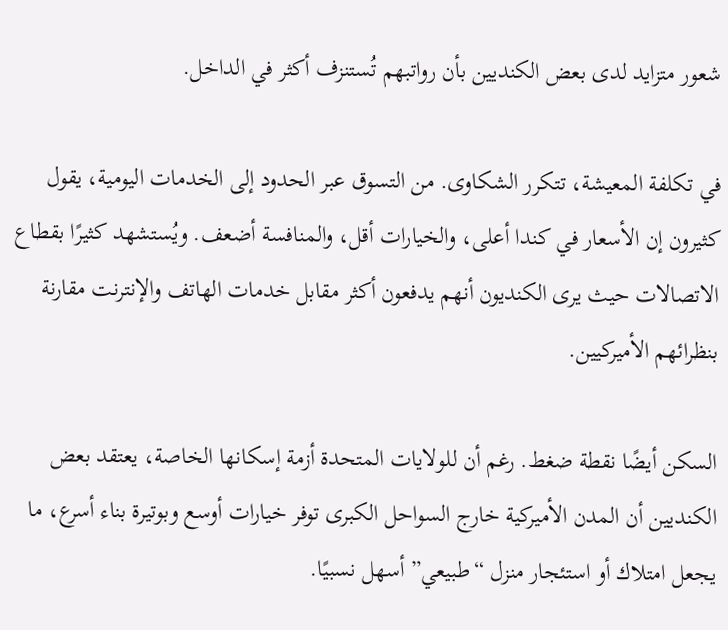شعور متزايد لدى بعض الكنديين بأن رواتبهم تُستنزف أكثر في الداخل.

في تكلفة المعيشة، تتكرر الشكاوى. من التسوق عبر الحدود إلى الخدمات اليومية، يقول كثيرون إن الأسعار في كندا أعلى، والخيارات أقل، والمنافسة أضعف. ويُستشهد كثيرًا بقطاع الاتصالات حيث يرى الكنديون أنهم يدفعون أكثر مقابل خدمات الهاتف والإنترنت مقارنة بنظرائهم الأميركيين.

السكن أيضًا نقطة ضغط. رغم أن للولايات المتحدة أزمة إسكانها الخاصة، يعتقد بعض الكنديين أن المدن الأميركية خارج السواحل الكبرى توفر خيارات أوسع وبوتيرة بناء أسرع، ما يجعل امتلاك أو استئجار منزل “طبيعي” أسهل نسبيًا.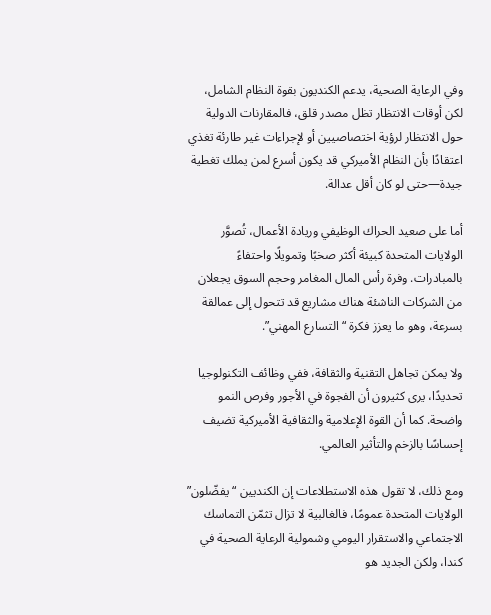وفي الرعاية الصحية، يدعم الكنديون بقوة النظام الشامل، لكن أوقات الانتظار تظل مصدر قلق، فالمقارنات الدولية حول الانتظار لرؤية اختصاصيين أو لإجراءات غير طارئة تغذي اعتقادًا بأن النظام الأميركي قد يكون أسرع لمن يملك تغطية جيدة—حتى لو كان أقل عدالة.

أما على صعيد الحراك الوظيفي وريادة الأعمال، تُصوَّر الولايات المتحدة كبيئة أكثر صخبًا وتمويلًا واحتفاءً بالمبادرات. وفرة رأس المال المغامر وحجم السوق يجعلان من الشركات الناشئة هناك مشاريع قد تتحول إلى عمالقة بسرعة، وهو ما يعزز فكرة “التسارع المهني”.

ولا يمكن تجاهل التقنية والثقافة، ففي وظائف التكنولوجيا تحديدًا، يرى كثيرون أن الفجوة في الأجور وفرص النمو واضحة. كما أن القوة الإعلامية والثقافية الأميركية تضيف إحساسًا بالزخم والتأثير العالمي.

ومع ذلك، لا تقول هذه الاستطلاعات إن الكنديين “يفضّلون” الولايات المتحدة عمومًا، فالغالبية لا تزال تثمّن التماسك الاجتماعي والاستقرار اليومي وشمولية الرعاية الصحية في كندا، ولكن الجديد هو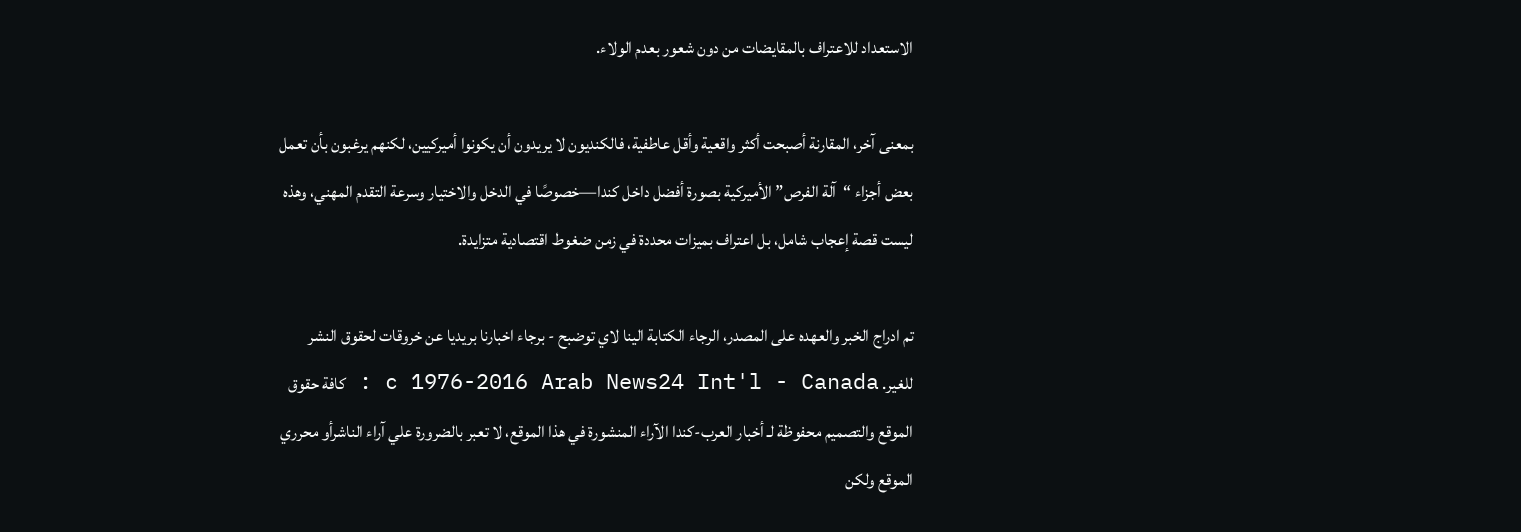الاستعداد للاعتراف بالمقايضات من دون شعور بعدم الولاء.

بمعنى آخر، المقارنة أصبحت أكثر واقعية وأقل عاطفية، فالكنديون لا يريدون أن يكونوا أميركيين، لكنهم يرغبون بأن تعمل بعض أجزاء “آلة الفرص” الأميركية بصورة أفضل داخل كندا—خصوصًا في الدخل والاختيار وسرعة التقدم المهني، وهذه ليست قصة إعجاب شامل، بل اعتراف بميزات محددة في زمن ضغوط اقتصادية متزايدة.

تم ادراج الخبر والعهده على المصدر، الرجاء الكتابة الينا لاي توضبح - برجاء اخبارنا بريديا عن خروقات لحقوق النشر للغير. c 1976-2016 Arab News24 Int'l - Canada : كافة حقوق الموقع والتصميم محفوظة لـ أخبار العرب-كندا الآراء المنشورة في هذا الموقع، لا تعبر بالضرورة علي آراء الناشرأو محرري الموقع ولكن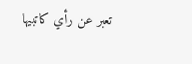تعبر عن رأي كاتبيها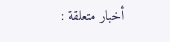أخبار متعلقة :